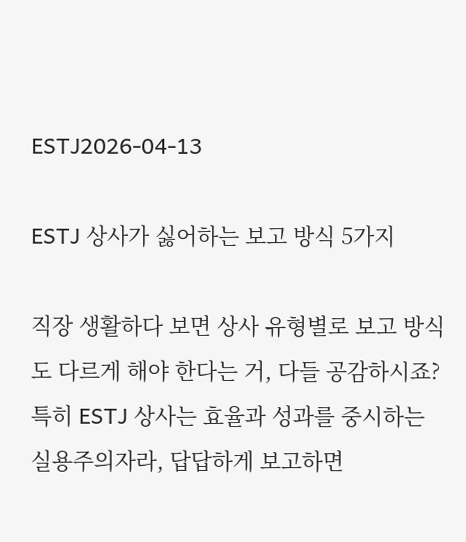ESTJ2026-04-13

ESTJ 상사가 싫어하는 보고 방식 5가지

직장 생활하다 보면 상사 유형별로 보고 방식도 다르게 해야 한다는 거, 다들 공감하시죠? 특히 ESTJ 상사는 효율과 성과를 중시하는 실용주의자라, 답답하게 보고하면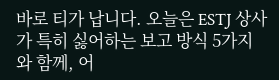바로 티가 납니다. 오늘은 ESTJ 상사가 특히 싫어하는 보고 방식 5가지와 함께, 어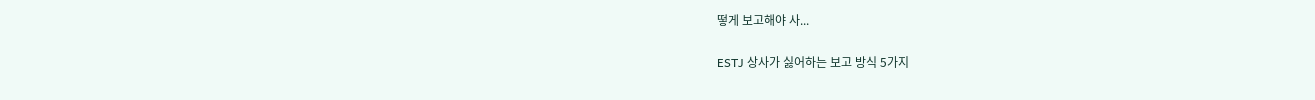떻게 보고해야 사...

ESTJ 상사가 싫어하는 보고 방식 5가지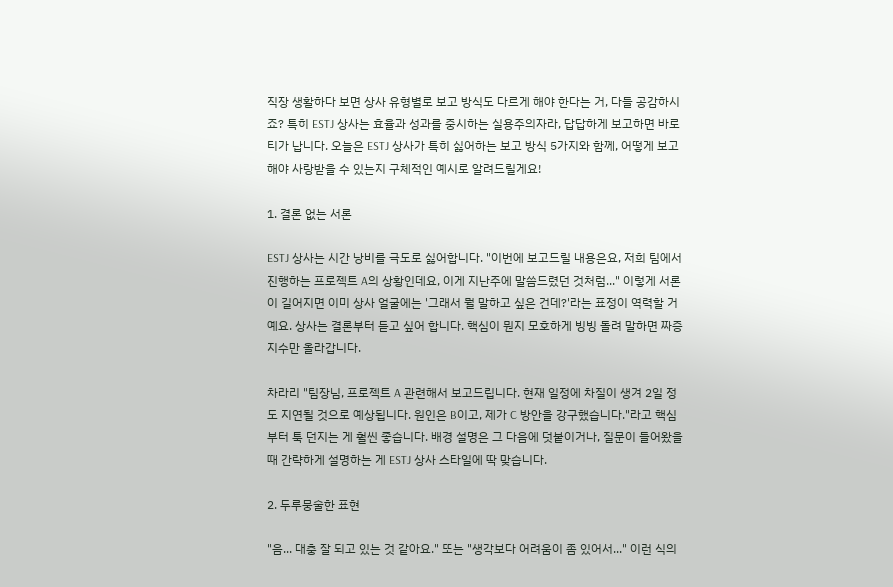직장 생활하다 보면 상사 유형별로 보고 방식도 다르게 해야 한다는 거, 다들 공감하시죠? 특히 ESTJ 상사는 효율과 성과를 중시하는 실용주의자라, 답답하게 보고하면 바로 티가 납니다. 오늘은 ESTJ 상사가 특히 싫어하는 보고 방식 5가지와 함께, 어떻게 보고해야 사랑받을 수 있는지 구체적인 예시로 알려드릴게요!

1. 결론 없는 서론

ESTJ 상사는 시간 낭비를 극도로 싫어합니다. "이번에 보고드릴 내용은요, 저희 팀에서 진행하는 프로젝트 A의 상황인데요, 이게 지난주에 말씀드렸던 것처럼..." 이렇게 서론이 길어지면 이미 상사 얼굴에는 '그래서 뭘 말하고 싶은 건데?'라는 표정이 역력할 거예요. 상사는 결론부터 듣고 싶어 합니다. 핵심이 뭔지 모호하게 빙빙 돌려 말하면 짜증 지수만 올라갑니다.

차라리 "팀장님, 프로젝트 A 관련해서 보고드립니다. 현재 일정에 차질이 생겨 2일 정도 지연될 것으로 예상됩니다. 원인은 B이고, 제가 C 방안을 강구했습니다."라고 핵심부터 툭 던지는 게 훨씬 좋습니다. 배경 설명은 그 다음에 덧붙이거나, 질문이 들어왔을 때 간략하게 설명하는 게 ESTJ 상사 스타일에 딱 맞습니다.

2. 두루뭉술한 표현

"음... 대충 잘 되고 있는 것 같아요." 또는 "생각보다 어려움이 좀 있어서..." 이런 식의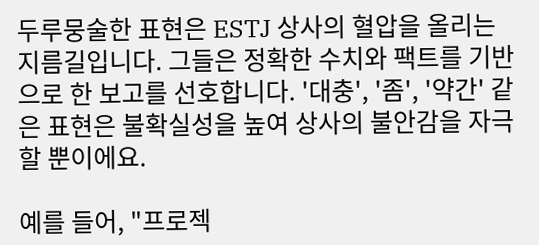두루뭉술한 표현은 ESTJ 상사의 혈압을 올리는 지름길입니다. 그들은 정확한 수치와 팩트를 기반으로 한 보고를 선호합니다. '대충', '좀', '약간' 같은 표현은 불확실성을 높여 상사의 불안감을 자극할 뿐이에요.

예를 들어, "프로젝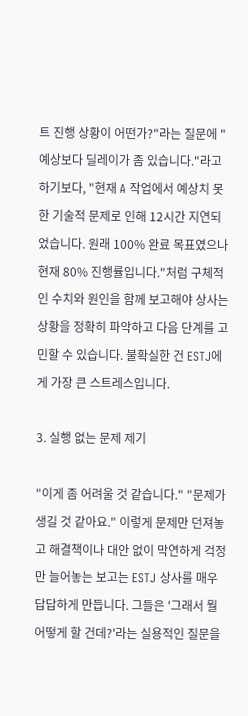트 진행 상황이 어떤가?"라는 질문에 "예상보다 딜레이가 좀 있습니다."라고 하기보다, "현재 A 작업에서 예상치 못한 기술적 문제로 인해 12시간 지연되었습니다. 원래 100% 완료 목표였으나 현재 80% 진행률입니다."처럼 구체적인 수치와 원인을 함께 보고해야 상사는 상황을 정확히 파악하고 다음 단계를 고민할 수 있습니다. 불확실한 건 ESTJ에게 가장 큰 스트레스입니다.

3. 실행 없는 문제 제기

"이게 좀 어려울 것 같습니다." "문제가 생길 것 같아요." 이렇게 문제만 던져놓고 해결책이나 대안 없이 막연하게 걱정만 늘어놓는 보고는 ESTJ 상사를 매우 답답하게 만듭니다. 그들은 '그래서 뭘 어떻게 할 건데?'라는 실용적인 질문을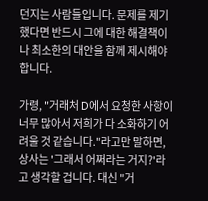던지는 사람들입니다. 문제를 제기했다면 반드시 그에 대한 해결책이나 최소한의 대안을 함께 제시해야 합니다.

가령, "거래처 D에서 요청한 사항이 너무 많아서 저희가 다 소화하기 어려울 것 같습니다."라고만 말하면, 상사는 '그래서 어쩌라는 거지?'라고 생각할 겁니다. 대신 "거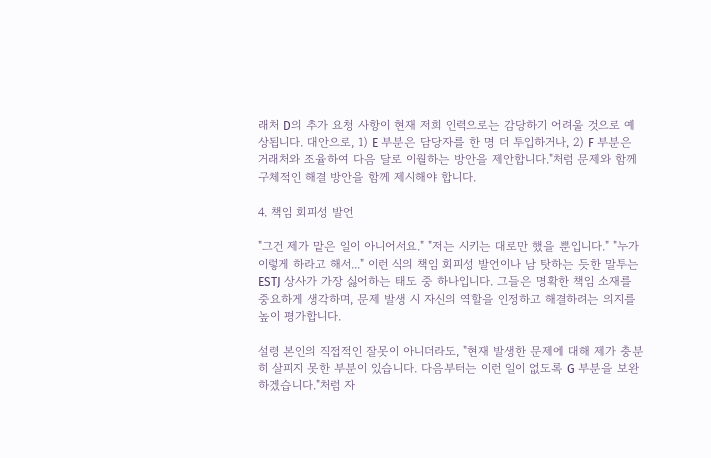래처 D의 추가 요청 사항이 현재 저희 인력으로는 감당하기 어려울 것으로 예상됩니다. 대안으로, 1) E 부분은 담당자를 한 명 더 투입하거나, 2) F 부분은 거래처와 조율하여 다음 달로 이월하는 방안을 제안합니다."처럼 문제와 함께 구체적인 해결 방안을 함께 제시해야 합니다.

4. 책임 회피성 발언

"그건 제가 맡은 일이 아니어서요." "저는 시키는 대로만 했을 뿐입니다." "누가 이렇게 하라고 해서..." 이런 식의 책임 회피성 발언이나 남 탓하는 듯한 말투는 ESTJ 상사가 가장 싫어하는 태도 중 하나입니다. 그들은 명확한 책임 소재를 중요하게 생각하며, 문제 발생 시 자신의 역할을 인정하고 해결하려는 의지를 높이 평가합니다.

설령 본인의 직접적인 잘못이 아니더라도, "현재 발생한 문제에 대해 제가 충분히 살피지 못한 부분이 있습니다. 다음부터는 이런 일이 없도록 G 부분을 보완하겠습니다."처럼 자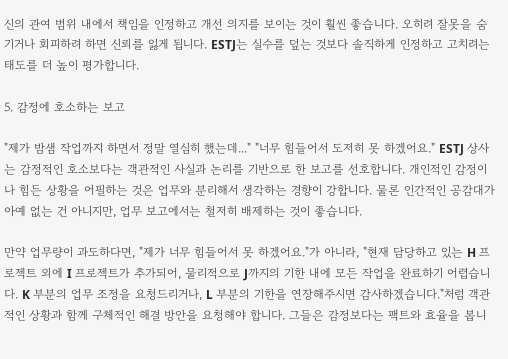신의 관여 범위 내에서 책임을 인정하고 개선 의지를 보이는 것이 훨씬 좋습니다. 오히려 잘못을 숨기거나 회피하려 하면 신뢰를 잃게 됩니다. ESTJ는 실수를 덮는 것보다 솔직하게 인정하고 고치려는 태도를 더 높이 평가합니다.

5. 감정에 호소하는 보고

"제가 밤샘 작업까지 하면서 정말 열심히 했는데..." "너무 힘들어서 도저히 못 하겠어요." ESTJ 상사는 감정적인 호소보다는 객관적인 사실과 논리를 기반으로 한 보고를 선호합니다. 개인적인 감정이나 힘든 상황을 어필하는 것은 업무와 분리해서 생각하는 경향이 강합니다. 물론 인간적인 공감대가 아예 없는 건 아니지만, 업무 보고에서는 철저히 배제하는 것이 좋습니다.

만약 업무량이 과도하다면, "제가 너무 힘들어서 못 하겠어요."가 아니라, "현재 담당하고 있는 H 프로젝트 외에 I 프로젝트가 추가되어, 물리적으로 J까지의 기한 내에 모든 작업을 완료하기 어렵습니다. K 부분의 업무 조정을 요청드리거나, L 부분의 기한을 연장해주시면 감사하겠습니다."처럼 객관적인 상황과 함께 구체적인 해결 방안을 요청해야 합니다. 그들은 감정보다는 팩트와 효율을 봅니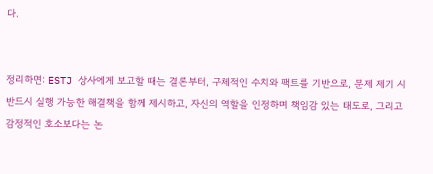다.


정리하면: ESTJ 상사에게 보고할 때는 결론부터, 구체적인 수치와 팩트를 기반으로, 문제 제기 시 반드시 실행 가능한 해결책을 함께 제시하고, 자신의 역할을 인정하며 책임감 있는 태도로, 그리고 감정적인 호소보다는 논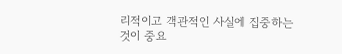리적이고 객관적인 사실에 집중하는 것이 중요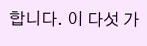합니다. 이 다섯 가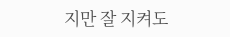지만 잘 지켜도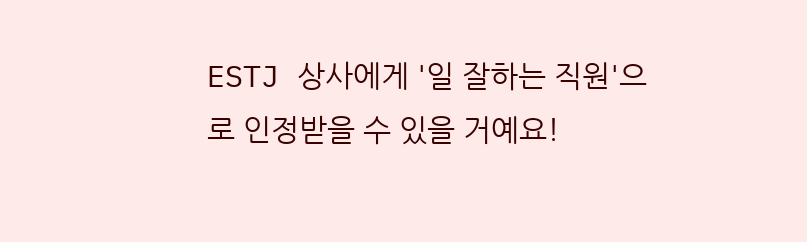ESTJ 상사에게 '일 잘하는 직원'으로 인정받을 수 있을 거예요!